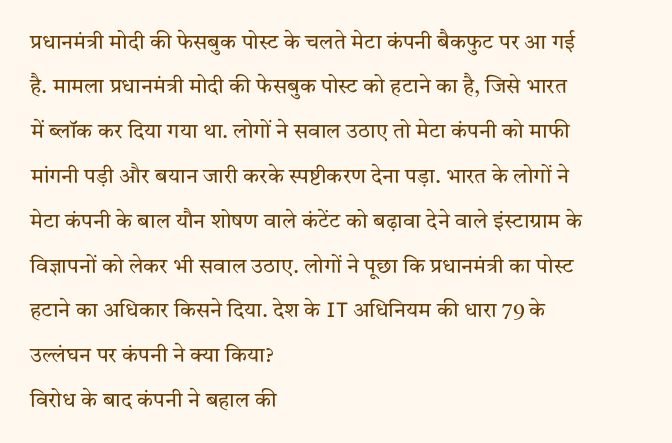प्रधानमंत्री मोदी की फेसबुक पोस्ट के चलते मेटा कंपनी बैकफुट पर आ गई है. मामला प्रधानमंत्री मोदी की फेसबुक पोस्ट को हटाने का है, जिसे भारत में ब्लॉक कर दिया गया था. लोगों ने सवाल उठाए तो मेटा कंपनी को माफी मांगनी पड़ी और बयान जारी करके स्पष्टीकरण देना पड़ा. भारत के लोगों ने मेटा कंपनी के बाल यौन शोषण वाले कंटेंट को बढ़ावा देने वाले इंस्टाग्राम के विज्ञापनों को लेकर भी सवाल उठाए. लोगों ने पूछा कि प्रधानमंत्री का पोस्ट हटाने का अधिकार किसने दिया. देश के IT अधिनियम की धारा 79 के उल्लंघन पर कंपनी ने क्या किया?
विरोध के बाद कंपनी ने बहाल की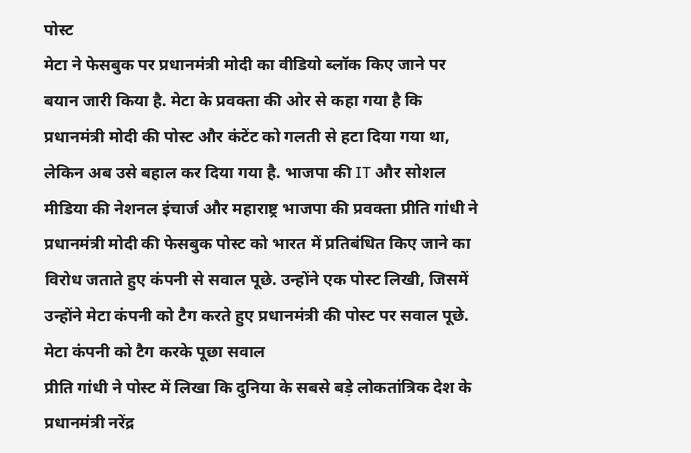पोस्ट
मेटा ने फेसबुक पर प्रधानमंत्री मोदी का वीडियो ब्लॉक किए जाने पर बयान जारी किया है. मेटा के प्रवक्ता की ओर से कहा गया है कि प्रधानमंत्री मोदी की पोस्ट और कंटेंट को गलती से हटा दिया गया था, लेकिन अब उसे बहाल कर दिया गया है. भाजपा की IT और सोशल मीडिया की नेशनल इंचार्ज और महाराष्ट्र भाजपा की प्रवक्ता प्रीति गांधी ने प्रधानमंत्री मोदी की फेसबुक पोस्ट को भारत में प्रतिबंधित किए जाने का विरोध जताते हुए कंपनी से सवाल पूछे. उन्होंने एक पोस्ट लिखी, जिसमें उन्होंने मेटा कंपनी को टैग करते हुए प्रधानमंत्री की पोस्ट पर सवाल पूछे.
मेटा कंपनी को टैग करके पूछा सवाल
प्रीति गांधी ने पोस्ट में लिखा कि दुनिया के सबसे बड़े लोकतांत्रिक देश के प्रधानमंत्री नरेंद्र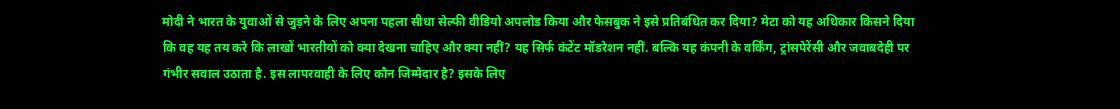मोदी ने भारत के युवाओं से जुड़ने के लिए अपना पहला सीधा सेल्फी वीडियो अपलोड किया और फेसबुक ने इसे प्रतिबंधित कर दिया? मेटा को यह अधिकार किसने दिया कि वह यह तय करे कि लाखों भारतीयों को क्या देखना चाहिए और क्या नहीं? यह सिर्फ कंटेंट मॉडरेशन नहीं. बल्कि यह कंपनी के वर्किंग, ट्रांसपेरेंसी और जवाबदेही पर गंभीर सवाल उठाता है. इस लापरवाही के लिए कौन जिम्मेदार है? इसके लिए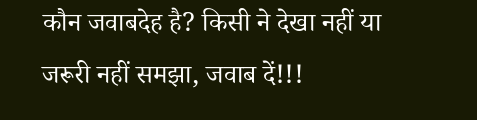कौन जवाबदेह है? किसी ने देखा नहीं या जरूरी नहीं समझा, जवाब दें!!!